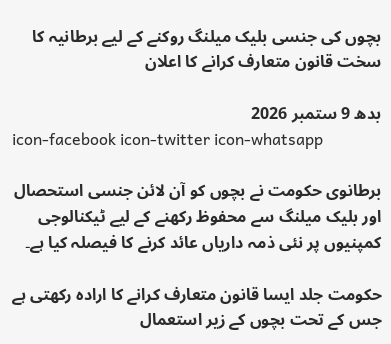بچوں کی جنسی بلیک میلنگ روکنے کے لیے برطانیہ کا سخت قانون متعارف کرانے کا اعلان

بدھ 9 ستمبر 2026
icon-facebook icon-twitter icon-whatsapp

برطانوی حکومت نے بچوں کو آن لائن جنسی استحصال اور بلیک میلنگ سے محفوظ رکھنے کے لیے ٹیکنالوجی کمپنیوں پر نئی ذمہ داریاں عائد کرنے کا فیصلہ کیا ہے۔

حکومت جلد ایسا قانون متعارف کرانے کا ارادہ رکھتی ہے جس کے تحت بچوں کے زیر استعمال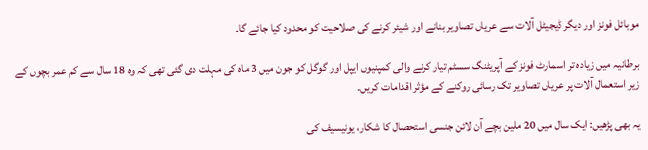موبائل فونز اور دیگر ڈیجیٹل آلات سے عریاں تصاویر بنانے اور شیئر کرنے کی صلاحیت کو محدود کیا جائے گا۔

برطانیہ میں زیادہ تر اسمارٹ فونز کے آپریٹنگ سسٹم تیار کرنے والی کمپنیوں ایپل اور گوگل کو جون میں 3 ماہ کی مہلت دی گئی تھی کہ وہ 18 سال سے کم عمر بچوں کے زیر استعمال آلات پر عریاں تصاویر تک رسائی روکنے کے مؤثر اقدامات کریں۔

یہ بھی پڑھیں: ایک سال میں 20 ملین بچے آن لائن جنسی استحصال کا شکار، یونیسیف کی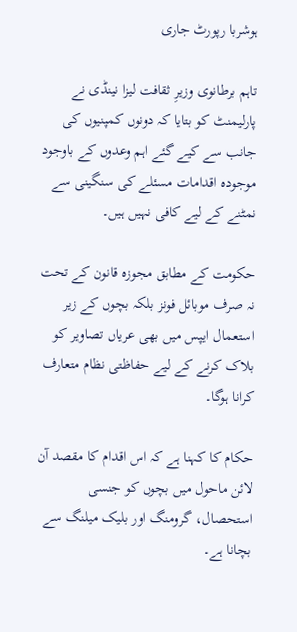ہوشربا رپورٹ جاری

تاہم برطانوی وزیرِ ثقافت لیزا نینڈی نے پارلیمنٹ کو بتایا کہ دونوں کمپنیوں کی جانب سے کیے گئے اہم وعدوں کے باوجود موجودہ اقدامات مسئلے کی سنگینی سے نمٹنے کے لیے کافی نہیں ہیں۔

حکومت کے مطابق مجوزہ قانون کے تحت نہ صرف موبائل فونز بلکہ بچوں کے زیر استعمال ایپس میں بھی عریاں تصاویر کو بلاک کرنے کے لیے حفاظتی نظام متعارف کرانا ہوگا۔

حکام کا کہنا ہے کہ اس اقدام کا مقصد آن لائن ماحول میں بچوں کو جنسی استحصال، گرومنگ اور بلیک میلنگ سے بچانا ہے۔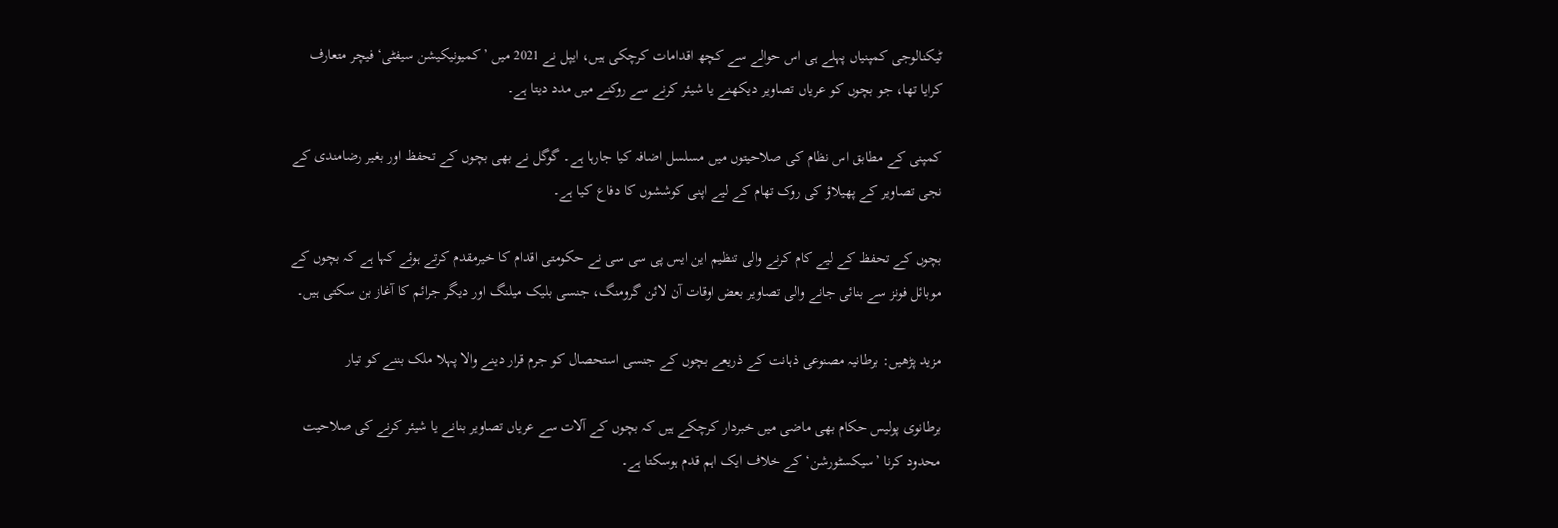ٹیکنالوجی کمپنیاں پہلے ہی اس حوالے سے کچھ اقدامات کرچکی ہیں، ایپل نے 2021 میں ’کمیونیکیشن سیفٹی‘ فیچر متعارف کرایا تھا، جو بچوں کو عریاں تصاویر دیکھنے یا شیئر کرنے سے روکنے میں مدد دیتا ہے۔

کمپنی کے مطابق اس نظام کی صلاحیتوں میں مسلسل اضافہ کیا جارہا ہے۔ گوگل نے بھی بچوں کے تحفظ اور بغیر رضامندی کے نجی تصاویر کے پھیلاؤ کی روک تھام کے لیے اپنی کوششوں کا دفاع کیا ہے۔

بچوں کے تحفظ کے لیے کام کرنے والی تنظیم این ایس پی سی سی نے حکومتی اقدام کا خیرمقدم کرتے ہوئے کہا ہے کہ بچوں کے موبائل فونز سے بنائی جانے والی تصاویر بعض اوقات آن لائن گرومنگ، جنسی بلیک میلنگ اور دیگر جرائم کا آغاز بن سکتی ہیں۔

مزید پڑھیں: برطانیہ مصنوعی ذہانت کے ذریعے بچوں کے جنسی استحصال کو جرم قرار دینے والا پہلا ملک بننے کو تیار

برطانوی پولیس حکام بھی ماضی میں خبردار کرچکے ہیں کہ بچوں کے آلات سے عریاں تصاویر بنانے یا شیئر کرنے کی صلاحیت محدود کرنا ’سیکسٹورشن‘ کے خلاف ایک اہم قدم ہوسکتا ہے۔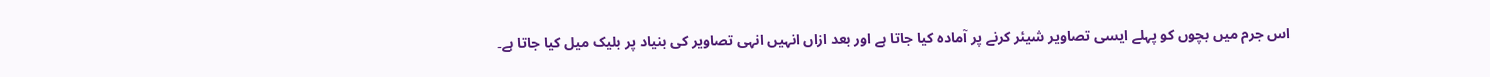اس جرم میں بچوں کو پہلے ایسی تصاویر شیئر کرنے پر آمادہ کیا جاتا ہے اور بعد ازاں انہیں انہی تصاویر کی بنیاد پر بلیک میل کیا جاتا ہے۔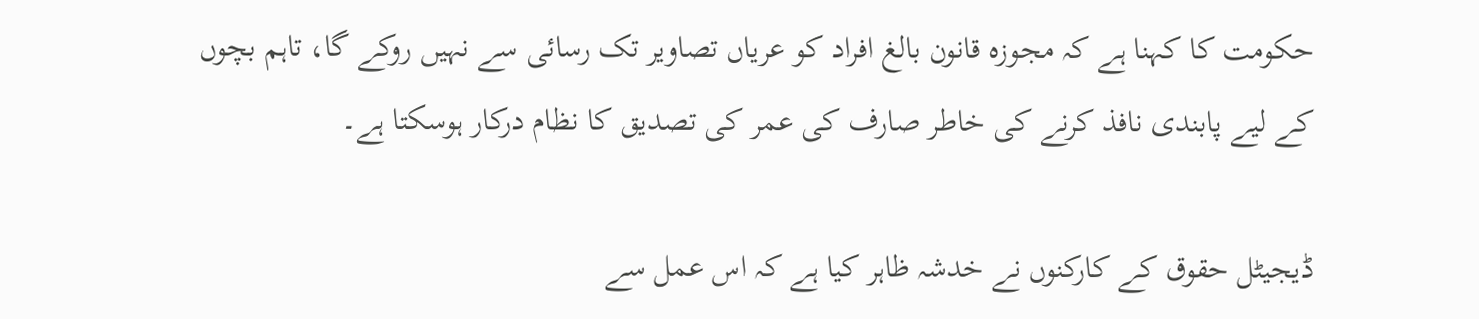حکومت کا کہنا ہے کہ مجوزہ قانون بالغ افراد کو عریاں تصاویر تک رسائی سے نہیں روکے گا، تاہم بچوں کے لیے پابندی نافذ کرنے کی خاطر صارف کی عمر کی تصدیق کا نظام درکار ہوسکتا ہے۔

ڈیجیٹل حقوق کے کارکنوں نے خدشہ ظاہر کیا ہے کہ اس عمل سے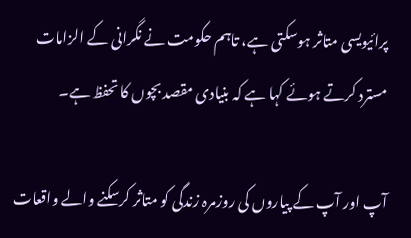پرائیویسی متاثر ہوسکتی ہے، تاہم حکومت نے نگرانی کے الزامات مسترد کرتے ہوئے کہا ہے کہ بنیادی مقصد بچوں کا تحفظ ہے۔

آپ اور آپ کے پیاروں کی روزمرہ زندگی کو متاثر کرسکنے والے واقعات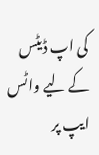کی اپ ڈیٹس کے لیے واٹس ایپ پر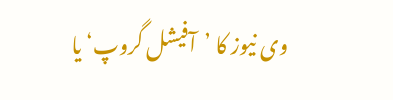وی نیوز کا ’آفیشل گروپ‘ یا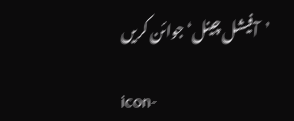’آفیشل چینل‘ جوائن کریں

icon-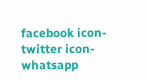facebook icon-twitter icon-whatsapp